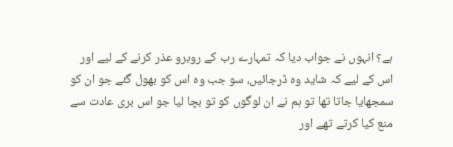ہے؟ انہوں نے جواب دیا کہ تمہارے رب کے روبرو عذر کرنے کے لیے اور اس کے لیے کہ شاید وہ ڈرجائیں، سو جب وہ اس کو بھول گئے جو ان کو سمجھایا جاتا تھا تو ہم نے ان لوگوں کو تو بچا لیا جو اس بری عادت سے منع کیا کرتے تھے اور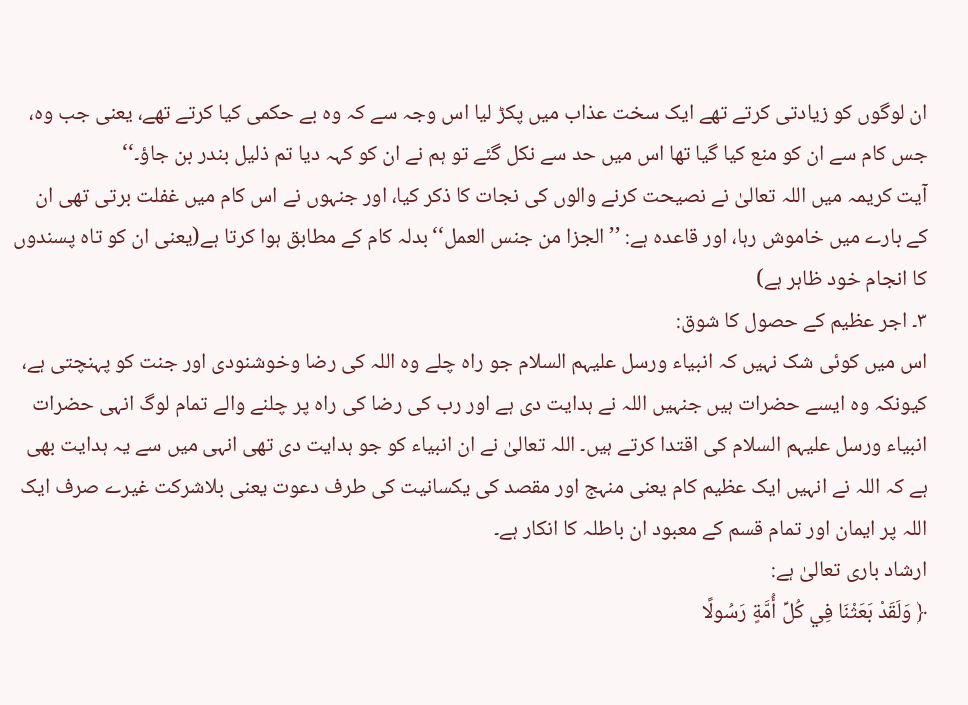ان لوگوں کو زیادتی کرتے تھے ایک سخت عذاب میں پکڑ لیا اس وجہ سے کہ وہ بے حکمی کیا کرتے تھے، یعنی جب وہ، جس کام سے ان کو منع کیا گیا تھا اس میں حد سے نکل گئے تو ہم نے ان کو کہہ دیا تم ذلیل بندر بن جاؤ۔‘‘
آیت کریمہ میں اللہ تعالیٰ نے نصیحت کرنے والوں کی نجات کا ذکر کیا، اور جنہوں نے اس کام میں غفلت برتی تھی ان کے بارے میں خاموش رہا، اور قاعدہ ہے: ’’الجزا من جنس العمل‘‘بدلہ کام کے مطابق ہوا کرتا ہے(یعنی ان کو تاہ پسندوں کا انجام خود ظاہر ہے)
۳۔ اجر عظیم کے حصول کا شوق:
اس میں کوئی شک نہیں کہ انبیاء ورسل علیہم السلام جو راہ چلے وہ اللہ کی رضا وخوشنودی اور جنت کو پہنچتی ہے، کیونکہ وہ ایسے حضرات ہیں جنہیں اللہ نے ہدایت دی ہے اور رب کی رضا کی راہ پر چلنے والے تمام لوگ انہی حضرات انبیاء ورسل علیہم السلام کی اقتدا کرتے ہیں۔ اللہ تعالیٰ نے ان انبیاء کو جو ہدایت دی تھی انہی میں سے یہ ہدایت بھی ہے کہ اللہ نے انہیں ایک عظیم کام یعنی منہج اور مقصد کی یکسانیت کی طرف دعوت یعنی بلاشرکت غیرے صرف ایک اللہ پر ایمان اور تمام قسم کے معبود ان باطلہ کا انکار ہے۔
ارشاد باری تعالیٰ ہے:
﴿ وَلَقَدْ بَعَثْنَا فِي كُلِّ أُمَّةٍ رَسُولًا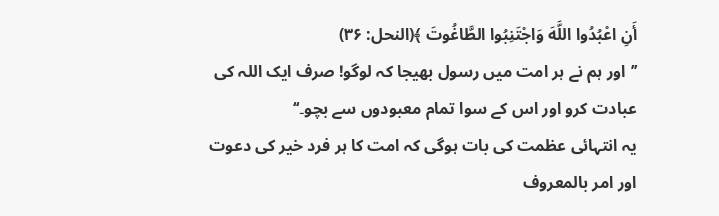أَنِ اعْبُدُوا اللَّهَ وَاجْتَنِبُوا الطَّاغُوتَ ﴾(النحل: ۳۶)
’’اور ہم نے ہر امت میں رسول بھیجا کہ لوگو! صرف ایک اللہ کی عبادت کرو اور اس کے سوا تمام معبودوں سے بچو۔‘‘
یہ انتہائی عظمت کی بات ہوگی کہ امت کا ہر فرد خیر کی دعوت اور امر بالمعروف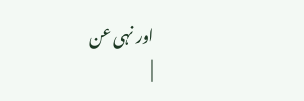اور نہی عن
|